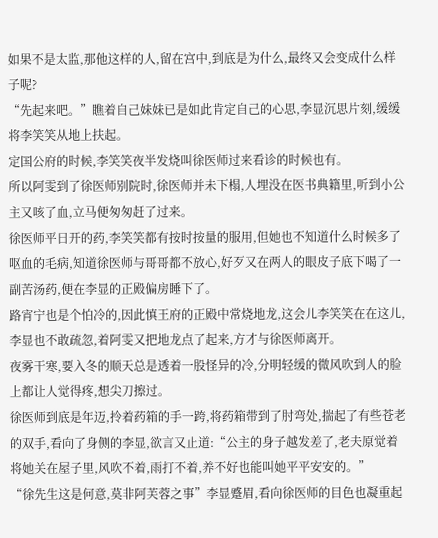如果不是太监,那他这样的人,留在宫中,到底是为什么,最终又会变成什么样子呢?
“先起来吧。”瞧着自己妹妹已是如此肯定自己的心思,李显沉思片刻,缓缓将李笑笑从地上扶起。
定国公府的时候,李笑笑夜半发烧叫徐医师过来看诊的时候也有。
所以阿雯到了徐医师别院时,徐医师并未下榻,人埋没在医书典籍里,听到小公主又咳了血,立马便匆匆赶了过来。
徐医师平日开的药,李笑笑都有按时按量的服用,但她也不知道什么时候多了呕血的毛病,知道徐医师与哥哥都不放心,好歹又在两人的眼皮子底下喝了一副苦汤药,便在李显的正殿偏房睡下了。
路宵宁也是个怕冷的,因此慎王府的正殿中常烧地龙,这会儿李笑笑在在这儿,李显也不敢疏忽,着阿雯又把地龙点了起来,方才与徐医师离开。
夜雾干寒,要入冬的顺天总是透着一股怪异的冷,分明轻缓的微风吹到人的脸上都让人觉得疼,想尖刀擦过。
徐医师到底是年迈,拎着药箱的手一跨,将药箱带到了肘弯处,揣起了有些苍老的双手,看向了身侧的李显,欲言又止道:“公主的身子越发差了,老夫原觉着将她关在屋子里,风吹不着,雨打不着,养不好也能叫她平平安安的。”
“徐先生这是何意,莫非阿芙蓉之事”李显蹙眉,看向徐医师的目色也凝重起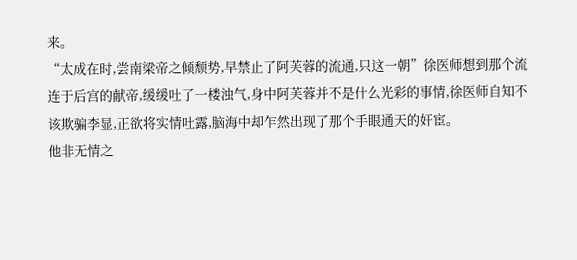来。
“太成在时,尝南梁帝之倾颓势,早禁止了阿芙蓉的流通,只这一朝”徐医师想到那个流连于后宫的献帝,缓缓吐了一楼浊气,身中阿芙蓉并不是什么光彩的事情,徐医师自知不该欺骗李显,正欲将实情吐露,脑海中却乍然出现了那个手眼通天的奸宦。
他非无情之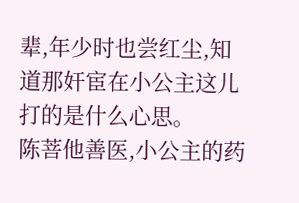辈,年少时也尝红尘,知道那奸宦在小公主这儿打的是什么心思。
陈菩他善医,小公主的药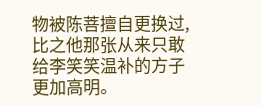物被陈菩擅自更换过,比之他那张从来只敢给李笑笑温补的方子更加高明。